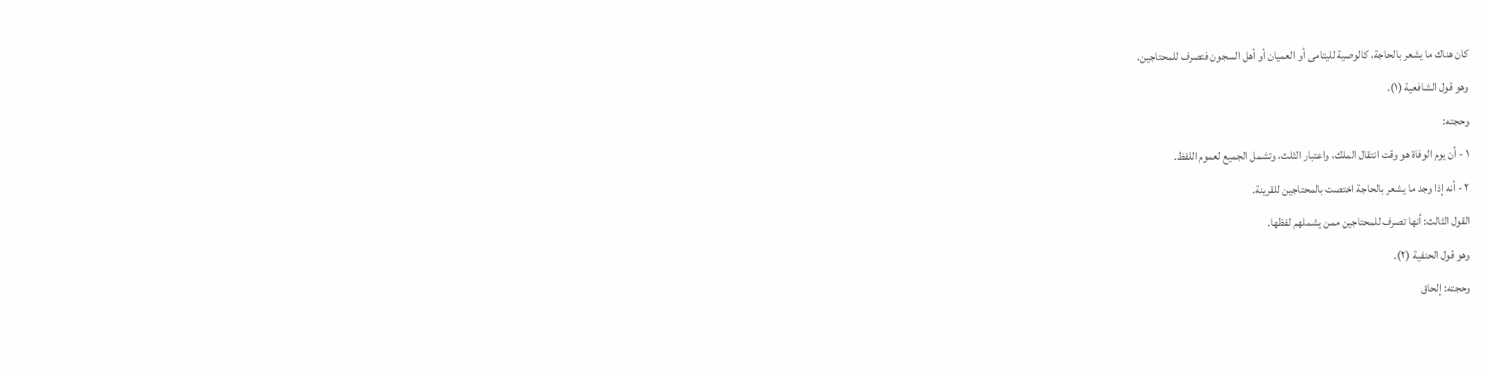كان هناك ما يشعر بالحاجة، كالوصية لليتامى أو العميان أو أهل السجون فتصرف للمحتاجين.
وهو قول الشافعية (١).
وحجته:
١ - أن يوم الوفاة هو وقت انتقال الملك، واعتبار الثلث، وتشمل الجميع لعموم اللفظ.
٢ - أنه إذا وجد ما يشعر بالحاجة اختصت بالمحتاجين للقرينة.
القول الثالث: أنها تصرف للمحتاجين ممن يشملهم لفظها.
وهو قول الحنفية (٢).
وحجته: إلحاق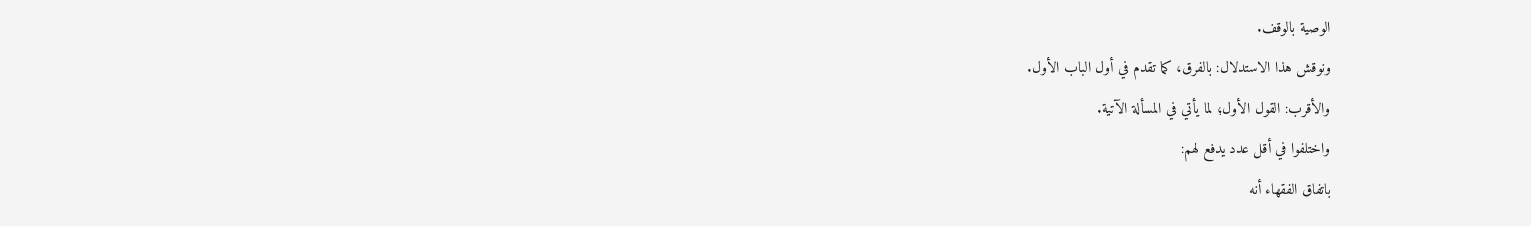الوصية بالوقف.
ونوقش هذا الاستدلال: بالفرق، كما تقدم في أول الباب الأول.
والأقرب: القول الأول؛ لما يأتي في المسألة الآتية.
واختلفوا في أقل عدد يدفع لهم:
باتفاق الفقهاء أنه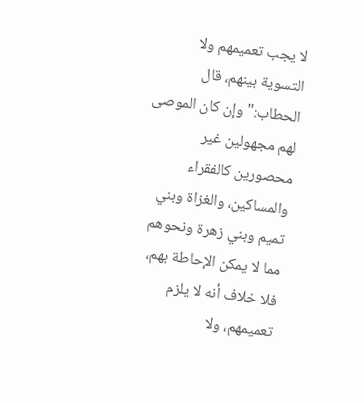لا يجب تعميمهم ولا التسوية بينهم، قال الحطاب:"وإن كان الموصى لهم مجهولين غير محصورين كالفقراء والمساكين، والغزاة وبني تميم وبني زهرة ونحوهم مما لا يمكن الإحاطة بهم، فلا خلاف أنه لا يلزم تعميمهم، ولا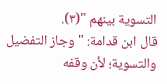التسوية بينهم "(٣).
قال ابن قدامة: " وجاز التفضيل والتسوية؛ لأن وقفه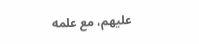عليهم، مع علمه